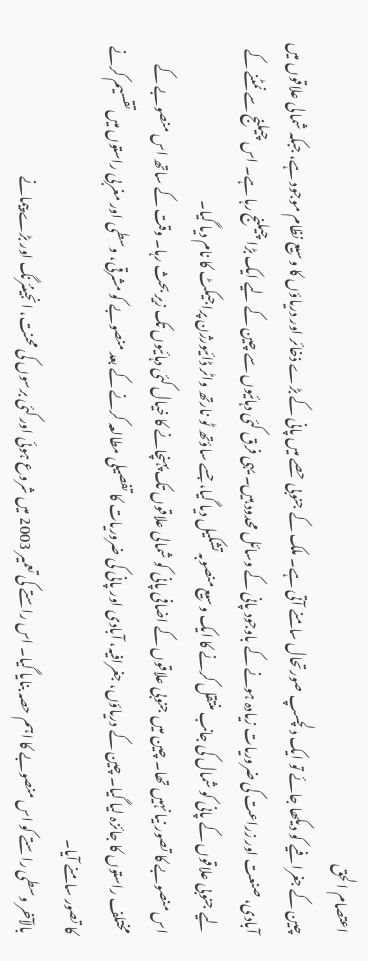اعتصام الحق
چین کے جغرافیے کو دیکھا جائے تو ایک دلچسپ صورتحال سامنے آتی ہے۔ ملک کے جنوبی حصے میں پانی کے بڑے ذخائر اور دریاؤں کا وسیع نظام موجود ہے، جبکہ شمالی علاقوں میں آبادی، صنعت اور زراعت کی ضروریات زیادہ ہونے کے باوجود پانی کے وسائل محدود ہیں۔ یہی فرق کئی دہائیوں سے چین کے لیے ایک بڑا چیلنج رہا ہے۔ اس چیلنج سے نمٹنے کے لیے جنوبی علاقوں کے پانی کو شمال کی جانب منتقل کرنے کا ایک وسیع منصوبہ تشکیل دیا گیا، جسے ساؤتھ ٹو نارتھ واٹر ڈائیورژن پراجیکٹ کا نام دیا گیا۔
اس منصوبے کا تصور نیا نہیں تھا۔ چین میں جنوبی علاقوں کے اضافی پانی کو شمالی علاقوں تک پہنچانے کا خیال کئی دہائیوں تک زیر بحث رہا۔ وقت کے ساتھ اس منصوبے کے مختلف راستوں کا جائزہ لیا گیا۔ چین کے دریاؤں، جغرافیہ، آبادی اور پانی کی ضروریات کا تفصیلی مطالعہ کرنے کے بعد منصوبے کو مشرقی، وسطی اور مغربی راستوں میں تقسیم کرنے کا تصور سامنے آیا۔
بالآخر وسطی راستے کو اس منصوبے کا اہم حصہ بنایا گیا۔ اس راستے کی تعمیر 2003 میں شروع ہوئی اور کئی برسوں کی محنت، انجینئرنگ اور بڑے پیمانے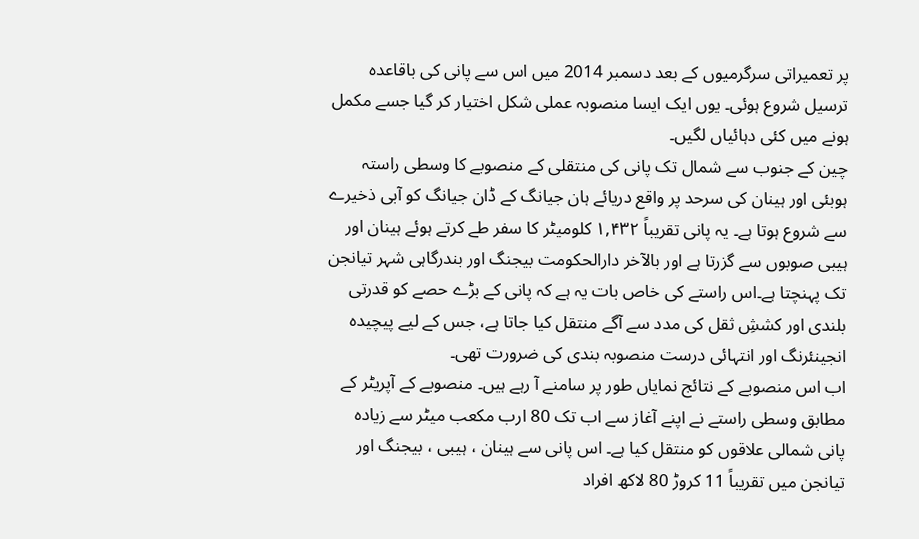پر تعمیراتی سرگرمیوں کے بعد دسمبر 2014 میں اس سے پانی کی باقاعدہ ترسیل شروع ہوئی۔ یوں ایک ایسا منصوبہ عملی شکل اختیار کر گیا جسے مکمل ہونے میں کئی دہائیاں لگیں۔
چین کے جنوب سے شمال تک پانی کی منتقلی کے منصوبے کا وسطی راستہ ہوبئی اور ہینان کی سرحد پر واقع دریائے ہان جیانگ کے ڈان جیانگ کو آبی ذخیرے سے شروع ہوتا ہے۔ یہ پانی تقریباً ۱,۴۳۲ کلومیٹر کا سفر طے کرتے ہوئے ہینان اور ہیبی صوبوں سے گزرتا ہے اور بالآخر دارالحکومت بیجنگ اور بندرگاہی شہر تیانجن تک پہنچتا ہے۔اس راستے کی خاص بات یہ ہے کہ پانی کے بڑے حصے کو قدرتی بلندی اور کششِ ثقل کی مدد سے آگے منتقل کیا جاتا ہے، جس کے لیے پیچیدہ انجینئرنگ اور انتہائی درست منصوبہ بندی کی ضرورت تھی۔
اب اس منصوبے کے نتائج نمایاں طور پر سامنے آ رہے ہیں۔ منصوبے کے آپریٹر کے مطابق وسطی راستے نے اپنے آغاز سے اب تک 80 ارب مکعب میٹر سے زیادہ پانی شمالی علاقوں کو منتقل کیا ہے۔ اس پانی سے ہینان ، ہیبی ، بیجنگ اور تیانجن میں تقریباً 11 کروڑ 80 لاکھ افراد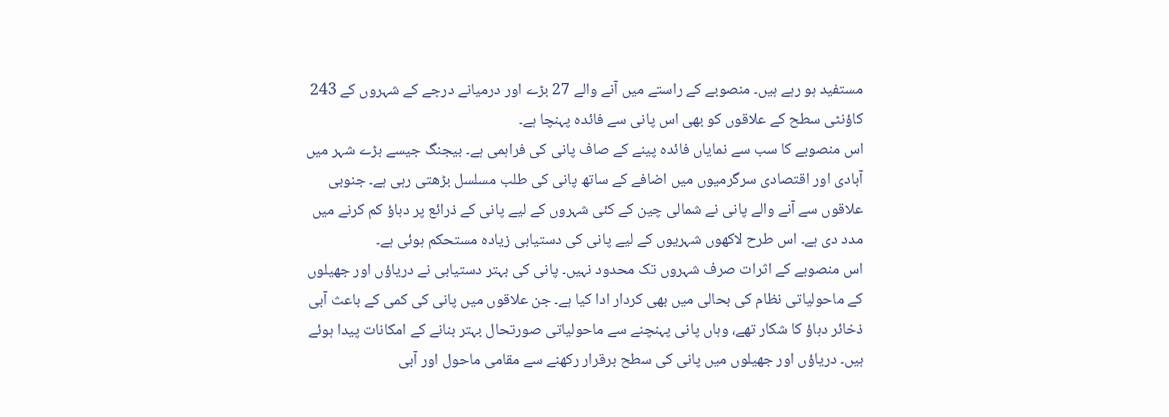مستفید ہو رہے ہیں۔ منصوبے کے راستے میں آنے والے 27 بڑے اور درمیانے درجے کے شہروں کے 243 کاؤنٹی سطح کے علاقوں کو بھی اس پانی سے فائدہ پہنچا ہے۔
اس منصوبے کا سب سے نمایاں فائدہ پینے کے صاف پانی کی فراہمی ہے۔ بیجنگ جیسے بڑے شہر میں آبادی اور اقتصادی سرگرمیوں میں اضافے کے ساتھ پانی کی طلب مسلسل بڑھتی رہی ہے۔ جنوبی علاقوں سے آنے والے پانی نے شمالی چین کے کئی شہروں کے لیے پانی کے ذرائع پر دباؤ کم کرنے میں مدد دی ہے۔ اس طرح لاکھوں شہریوں کے لیے پانی کی دستیابی زیادہ مستحکم ہوئی ہے۔
اس منصوبے کے اثرات صرف شہروں تک محدود نہیں۔ پانی کی بہتر دستیابی نے دریاؤں اور جھیلوں کے ماحولیاتی نظام کی بحالی میں بھی کردار ادا کیا ہے۔ جن علاقوں میں پانی کی کمی کے باعث آبی ذخائر دباؤ کا شکار تھے، وہاں پانی پہنچنے سے ماحولیاتی صورتحال بہتر بنانے کے امکانات پیدا ہوئے ہیں۔ دریاؤں اور جھیلوں میں پانی کی سطح برقرار رکھنے سے مقامی ماحول اور آبی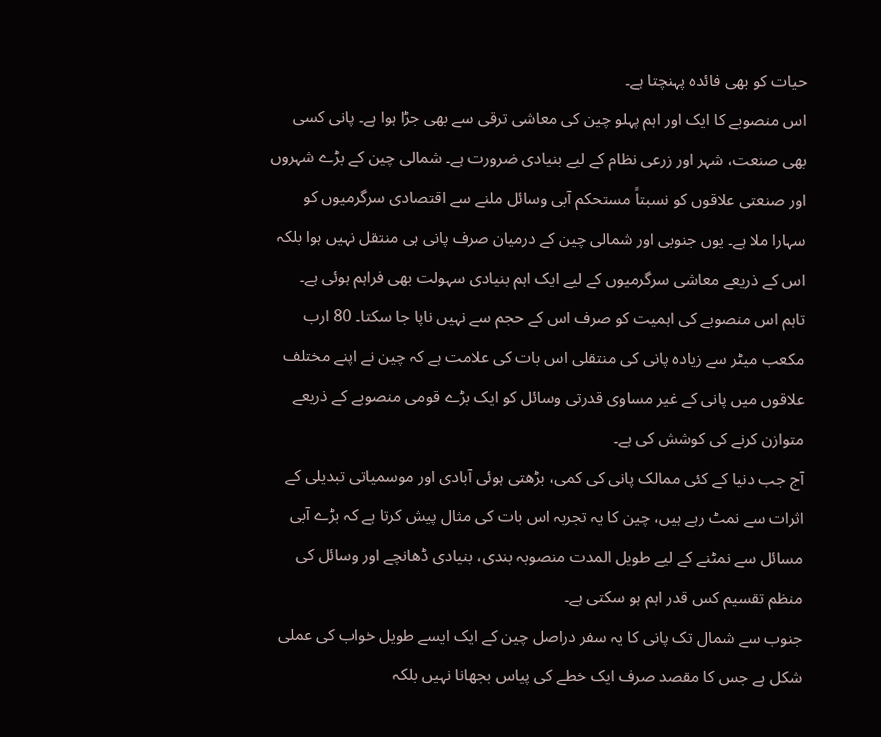حیات کو بھی فائدہ پہنچتا ہے۔
اس منصوبے کا ایک اور اہم پہلو چین کی معاشی ترقی سے بھی جڑا ہوا ہے۔ پانی کسی بھی صنعت، شہر اور زرعی نظام کے لیے بنیادی ضرورت ہے۔ شمالی چین کے بڑے شہروں اور صنعتی علاقوں کو نسبتاً مستحکم آبی وسائل ملنے سے اقتصادی سرگرمیوں کو سہارا ملا ہے۔ یوں جنوبی اور شمالی چین کے درمیان صرف پانی ہی منتقل نہیں ہوا بلکہ اس کے ذریعے معاشی سرگرمیوں کے لیے ایک اہم بنیادی سہولت بھی فراہم ہوئی ہے۔
تاہم اس منصوبے کی اہمیت کو صرف اس کے حجم سے نہیں ناپا جا سکتا۔ 80 ارب مکعب میٹر سے زیادہ پانی کی منتقلی اس بات کی علامت ہے کہ چین نے اپنے مختلف علاقوں میں پانی کے غیر مساوی قدرتی وسائل کو ایک بڑے قومی منصوبے کے ذریعے متوازن کرنے کی کوشش کی ہے۔
آج جب دنیا کے کئی ممالک پانی کی کمی، بڑھتی ہوئی آبادی اور موسمیاتی تبدیلی کے اثرات سے نمٹ رہے ہیں، چین کا یہ تجربہ اس بات کی مثال پیش کرتا ہے کہ بڑے آبی مسائل سے نمٹنے کے لیے طویل المدت منصوبہ بندی، بنیادی ڈھانچے اور وسائل کی منظم تقسیم کس قدر اہم ہو سکتی ہے۔
جنوب سے شمال تک پانی کا یہ سفر دراصل چین کے ایک ایسے طویل خواب کی عملی شکل ہے جس کا مقصد صرف ایک خطے کی پیاس بجھانا نہیں بلکہ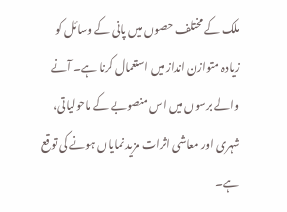ملک کے مختلف حصوں میں پانی کے وسائل کو زیادہ متوازن انداز میں استعمال کرنا ہے۔ آنے والے برسوں میں اس منصوبے کے ماحولیاتی، شہری اور معاشی اثرات مزید نمایاں ہونے کی توقع ہے۔